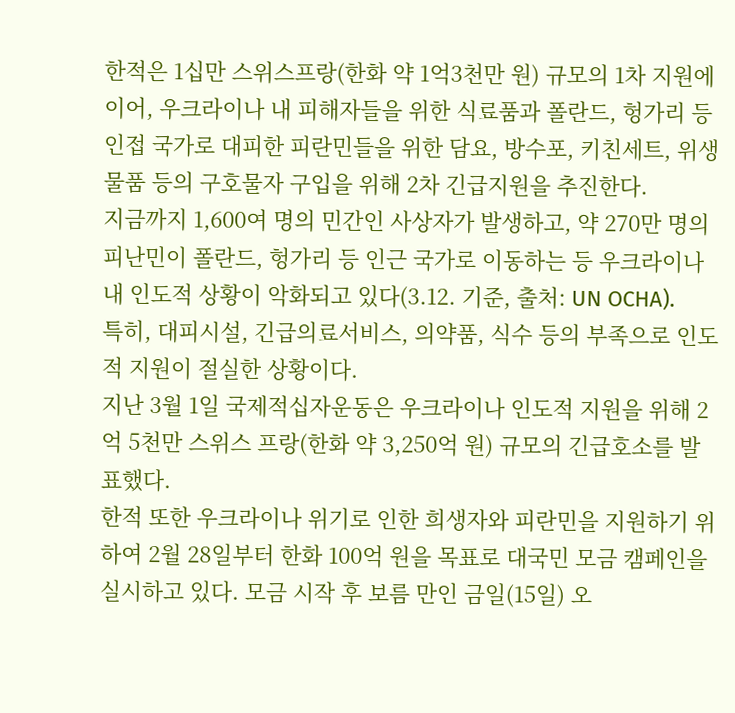한적은 1십만 스위스프랑(한화 약 1억3천만 원) 규모의 1차 지원에 이어, 우크라이나 내 피해자들을 위한 식료품과 폴란드, 헝가리 등 인접 국가로 대피한 피란민들을 위한 담요, 방수포, 키친세트, 위생물품 등의 구호물자 구입을 위해 2차 긴급지원을 추진한다.
지금까지 1,600여 명의 민간인 사상자가 발생하고, 약 270만 명의 피난민이 폴란드, 헝가리 등 인근 국가로 이동하는 등 우크라이나 내 인도적 상황이 악화되고 있다(3.12. 기준, 출처: UN OCHA).
특히, 대피시설, 긴급의료서비스, 의약품, 식수 등의 부족으로 인도적 지원이 절실한 상황이다.
지난 3월 1일 국제적십자운동은 우크라이나 인도적 지원을 위해 2억 5천만 스위스 프랑(한화 약 3,250억 원) 규모의 긴급호소를 발표했다.
한적 또한 우크라이나 위기로 인한 희생자와 피란민을 지원하기 위하여 2월 28일부터 한화 100억 원을 목표로 대국민 모금 캠페인을 실시하고 있다. 모금 시작 후 보름 만인 금일(15일) 오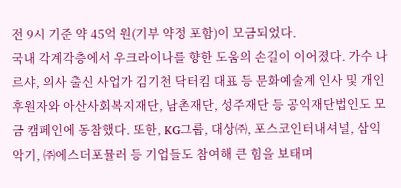전 9시 기준 약 45억 원(기부 약정 포함)이 모금되었다.
국내 각계각층에서 우크라이나를 향한 도움의 손길이 이어졌다. 가수 나르샤, 의사 출신 사업가 김기천 닥터킴 대표 등 문화예술계 인사 및 개인 후원자와 아산사회복지재단, 남촌재단, 성주재단 등 공익재단법인도 모금 캠페인에 동참했다. 또한, KG그룹, 대상㈜, 포스코인터내셔널, 삼익악기, ㈜에스더포뮬러 등 기업들도 참여해 큰 힘을 보태며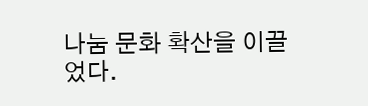나눔 문화 확산을 이끌었다.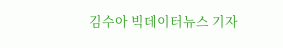김수아 빅데이터뉴스 기자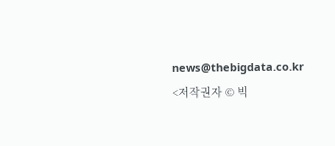news@thebigdata.co.kr
<저작권자 © 빅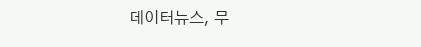데이터뉴스, 무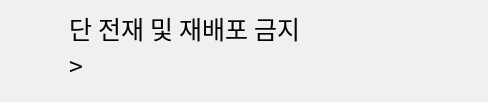단 전재 및 재배포 금지>